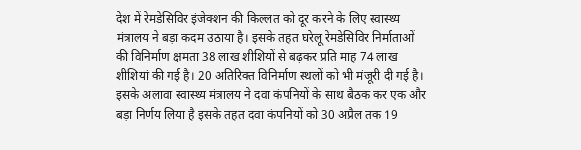देश में रेमडेसिविर इंजेक्शन की किल्लत को दूर करने के लिए स्वास्थ्य मंत्रालय ने बड़ा कदम उठाया है। इसके तहत घरेलू रेमडेसिविर निर्माताओं की विनिर्माण क्षमता 38 लाख शीशियों से बढ़कर प्रति माह 74 लाख शीशियां की गई है। 20 अतिरिक्त विनिर्माण स्थलों को भी मंजूरी दी गई है।
इसके अलावा स्वास्थ्य मंत्रालय ने दवा कंपनियों के साथ बैठक कर एक और बड़ा निर्णय लिया है इसके तहत दवा कंपनियों को 30 अप्रैल तक 19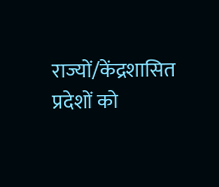राज्यों/केंद्रशासित प्रदेशों को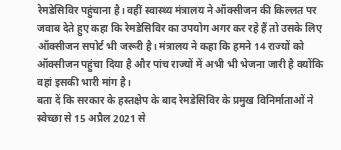रेमडेसिविर पहुंचाना है। वहीं स्वास्थ्य मंत्रालय ने ऑक्सीजन की किल्लत पर जवाब देते हुए कहा कि रेमडेसिविर का उपयोग अगर कर रहे हैं तो उसके लिए ऑक्सीजन सपोर्ट भी जरूरी है। मंत्रालय ने कहा कि हमने 14 राज्यों को ऑक्सीजन पहुंचा दिया है और पांच राज्यों में अभी भी भेजना जारी है क्योंकि वहां इसकी भारी मांग है।
बता दें कि सरकार के हस्तक्षेप के बाद रेमडेसिविर के प्रमुख विनिर्माताओं ने स्वेच्छा से 15 अप्रैल 2021 से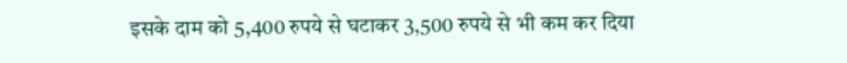इसके दाम को 5,400 रुपये से घटाकर 3,500 रुपये से भी कम कर दिया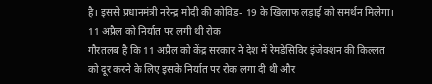है। इससे प्रधानमंत्री नरेन्द्र मोदी की कोविड- 19 के खिलाफ लड़ाई को समर्थन मिलेगा।
11 अप्रैल को निर्यात पर लगी थी रोक
गौरतलब है कि 11 अप्रैल को केंद्र सरकार ने देश में रेमडेसिविर इंजेक्शन की किल्लत को दूर करने के लिए इसके निर्यात पर रोक लगा दी थी और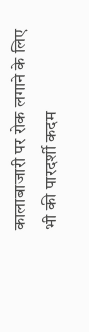कालाबाजारी पर रोक लगाने के लिए भी की पारदर्शी कदम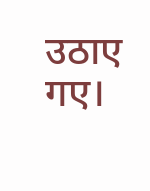उठाए गए।